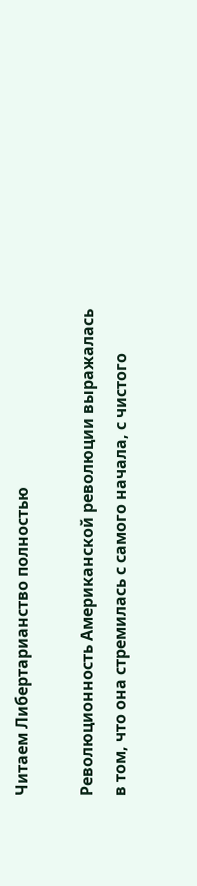Читаем Либертарианство полностью

Революционность Американской революции выражалась в том, что она стремилась с самого начала, с чистого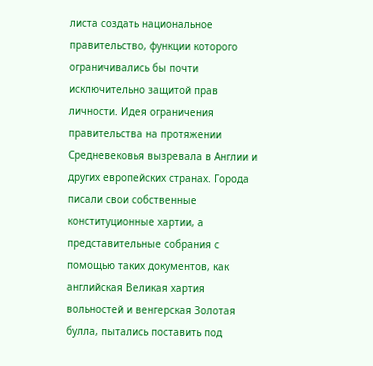листа создать национальное правительство, функции которого ограничивались бы почти исключительно защитой прав личности. Идея ограничения правительства на протяжении Средневековья вызревала в Англии и других европейских странах. Города писали свои собственные конституционные хартии, а представительные собрания с помощью таких документов, как английская Великая хартия вольностей и венгерская Золотая булла, пытались поставить под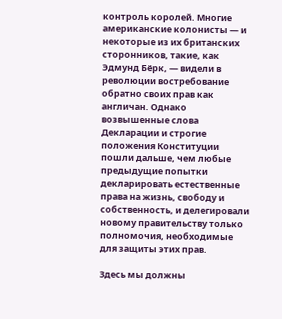контроль королей. Многие американские колонисты — и некоторые из их британских сторонников, такие, как Эдмунд Бёрк, — видели в революции востребование обратно своих прав как англичан. Однако возвышенные слова Декларации и строгие положения Конституции пошли дальше, чем любые предыдущие попытки декларировать естественные права на жизнь, свободу и собственность, и делегировали новому правительству только полномочия, необходимые для защиты этих прав.

Здесь мы должны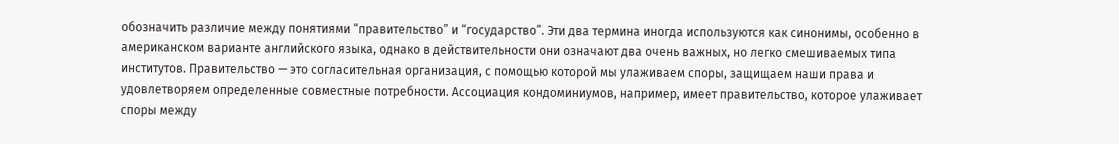обозначить различие между понятиями “правительство” и “государство”. Эти два термина иногда используются как синонимы, особенно в американском варианте английского языка, однако в действительности они означают два очень важных, но легко смешиваемых типа институтов. Правительство — это согласительная организация, с помощью которой мы улаживаем споры, защищаем наши права и удовлетворяем определенные совместные потребности. Ассоциация кондоминиумов, например, имеет правительство, которое улаживает споры между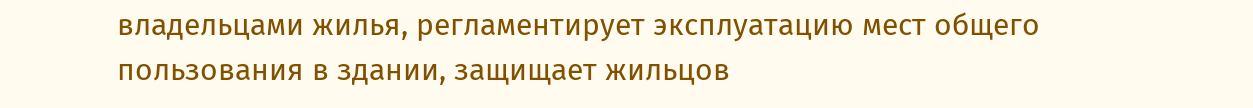владельцами жилья, регламентирует эксплуатацию мест общего пользования в здании, защищает жильцов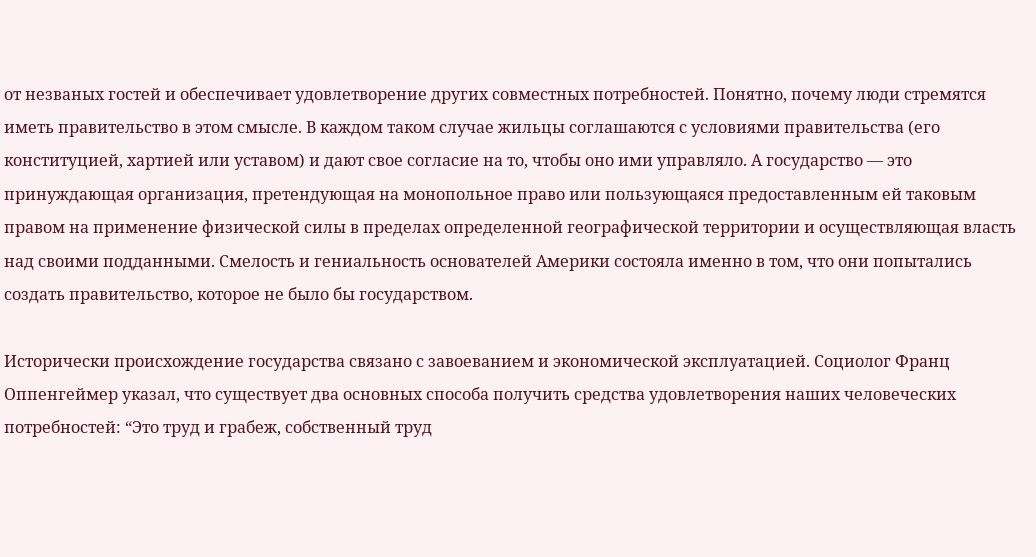от незваных гостей и обеспечивает удовлетворение других совместных потребностей. Понятно, почему люди стремятся иметь правительство в этом смысле. В каждом таком случае жильцы соглашаются с условиями правительства (его конституцией, хартией или уставом) и дают свое согласие на то, чтобы оно ими управляло. А государство — это принуждающая организация, претендующая на монопольное право или пользующаяся предоставленным ей таковым правом на применение физической силы в пределах определенной географической территории и осуществляющая власть над своими подданными. Смелость и гениальность основателей Америки состояла именно в том, что они попытались создать правительство, которое не было бы государством.

Исторически происхождение государства связано с завоеванием и экономической эксплуатацией. Социолог Франц Оппенгеймер указал, что существует два основных способа получить средства удовлетворения наших человеческих потребностей: “Это труд и грабеж, собственный труд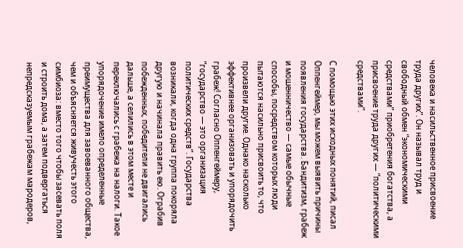человека и насильственное присвоение труда других”. Он называл труд и свободный обмен “экономическими средствами” приобретения богатства, а присвоение труда других — “политическими средствами”.

С помощью этих исходных понятий, писал Оппенгеймер, мы можем выявить причины появления государства. Бандитизм, грабеж и мошенничество — самые обычные способы, посредством которых люди пытаются насильно присвоить то, что произвели другие. Однако насколько эффективнее организовать и упорядочить грабеж! Согласно Оппенгеймеру, “государство — это организация политических средств”. Государства возникали, когда одна группа покоряла другую и начинала править ею. Ограбив побежденных, победители не двигались дальше, а селились в этом месте и переключались с грабежа на налоги. Такое упорядочение имело определенные преимущества для завоеванного общества, чем и объясняется живучесть этого симбиоза: вместо того чтобы засевать поля и строить дома, а затем подвергаться непредсказуемым грабежам мародеров,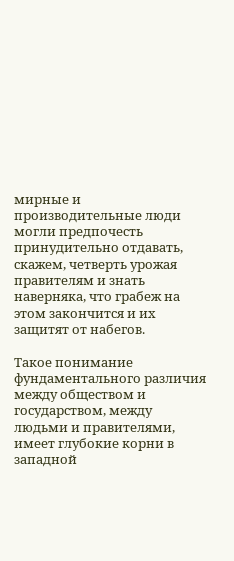мирные и производительные люди могли предпочесть принудительно отдавать, скажем, четверть урожая правителям и знать наверняка, что грабеж на этом закончится и их защитят от набегов.

Такое понимание фундаментального различия между обществом и государством, между людьми и правителями, имеет глубокие корни в западной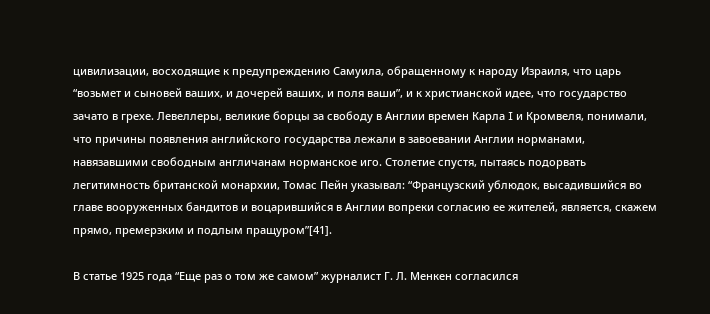цивилизации, восходящие к предупреждению Самуила, обращенному к народу Израиля, что царь “возьмет и сыновей ваших, и дочерей ваших, и поля ваши”, и к христианской идее, что государство зачато в грехе. Левеллеры, великие борцы за свободу в Англии времен Карла I и Кромвеля, понимали, что причины появления английского государства лежали в завоевании Англии норманами, навязавшими свободным англичанам норманское иго. Столетие спустя, пытаясь подорвать легитимность британской монархии, Томас Пейн указывал: “Французский ублюдок, высадившийся во главе вооруженных бандитов и воцарившийся в Англии вопреки согласию ее жителей, является, скажем прямо, премерзким и подлым пращуром”[41].

В статье 1925 года “Еще раз о том же самом” журналист Г. Л. Менкен согласился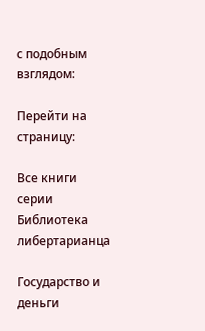с подобным взглядом:

Перейти на страницу:

Все книги серии Библиотека либертарианца

Государство и деньги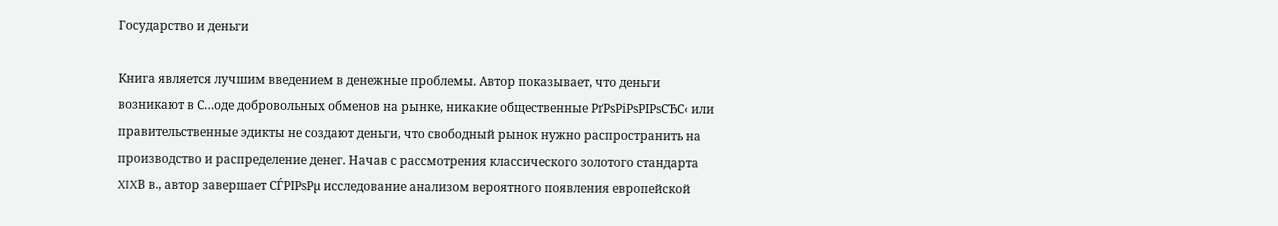Государство и деньги

Книга является лучшим введением в денежные проблемы. Автор показывает, что деньги возникают в С…оде добровольных обменов на рынке, никакие общественные РґРѕРіРѕРІРѕСЂС‹ или правительственные эдикты не создают деньги, что свободный рынок нужно распространить на производство и распределение денег. Начав с рассмотрения классического золотого стандарта XIXВ в., автор завершает СЃРІРѕРµ исследование анализом вероятного появления европейской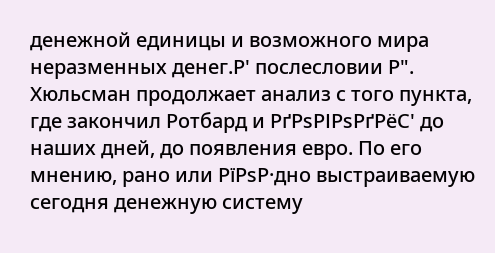денежной единицы и возможного мира неразменных денег.Р' послесловии Р". Хюльсман продолжает анализ с того пункта, где закончил Ротбард и РґРѕРІРѕРґРёС' до наших дней, до появления евро. По его мнению, рано или РїРѕР·дно выстраиваемую сегодня денежную систему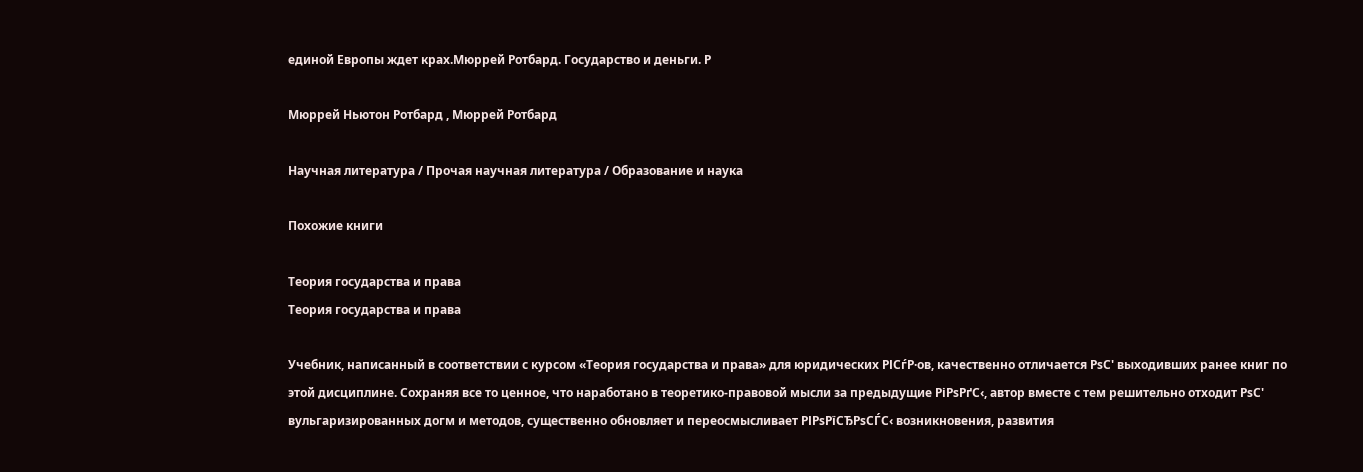единой Европы ждет крах.Мюррей Ротбард. Государство и деньги. Р

Мюррей Ньютон Ротбард , Мюррей Ротбард

Научная литература / Прочая научная литература / Образование и наука

Похожие книги

Теория государства и права
Теория государства и права

Учебник, написанный в соответствии с курсом «Теория государства и права» для юридических РІСѓР·ов, качественно отличается РѕС' выходивших ранее книг по этой дисциплине. Сохраняя все то ценное, что наработано в теоретико-правовой мысли за предыдущие РіРѕРґС‹, автор вместе с тем решительно отходит РѕС' вульгаризированных догм и методов, существенно обновляет и переосмысливает РІРѕРїСЂРѕСЃС‹ возникновения, развития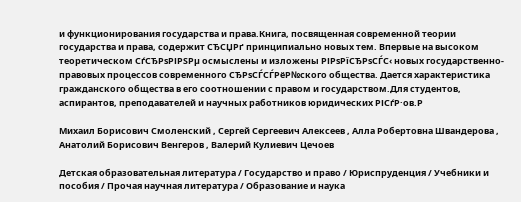и функционирования государства и права.Книга, посвященная современной теории государства и права, содержит СЂСЏРґ принципиально новых тем. Впервые на высоком теоретическом СѓСЂРѕРІРЅРµ осмыслены и изложены РІРѕРїСЂРѕСЃС‹ новых государственно-правовых процессов современного СЂРѕСЃСЃРёР№ского общества. Дается характеристика гражданского общества в его соотношении с правом и государством.Для студентов, аспирантов, преподавателей и научных работников юридических РІСѓР·ов.Р

Михаил Борисович Смоленский , Сергей Сергеевич Алексеев , Алла Робертовна Швандерова , Анатолий Борисович Венгеров , Валерий Кулиевич Цечоев

Детская образовательная литература / Государство и право / Юриспруденция / Учебники и пособия / Прочая научная литература / Образование и наука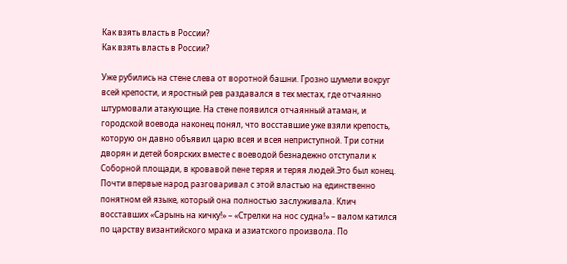Как взять власть в России?
Как взять власть в России?

Уже рубились на стене слева от воротной башни. Грозно шумели вокруг всей крепости, и яростный рев раздавался в тех местах, где отчаянно штурмовали атакующие. На стене появился отчаянный атаман, и городской воевода наконец понял, что восставшие уже взяли крепость, которую он давно объявил царю всея и всея неприступной. Три сотни дворян и детей боярских вместе с воеводой безнадежно отступали к Соборной площади, в кровавой пене теряя и теряя людей.Это был конец. Почти впервые народ разговаривал с этой властью на единственно понятном ей языке, который она полностью заслуживала. Клич восставших «Сарынь на кичку!» – «Стрелки на нос судна!» – валом катился по царству византийского мрака и азиатского произвола. По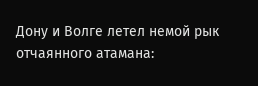Дону и Волге летел немой рык отчаянного атамана: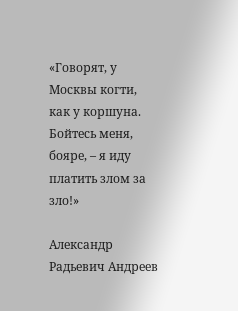«Говорят, у Москвы когти, как у коршуна. Бойтесь меня, бояре, – я иду платить злом за зло!»

Александр Радьевич Андреев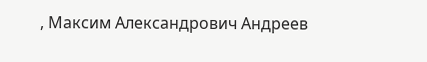, Максим Александрович Андреев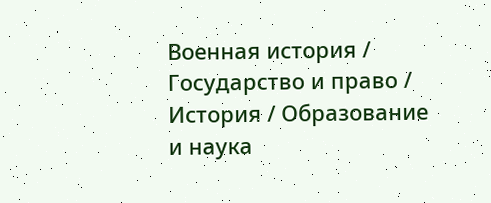Военная история / Государство и право / История / Образование и наука